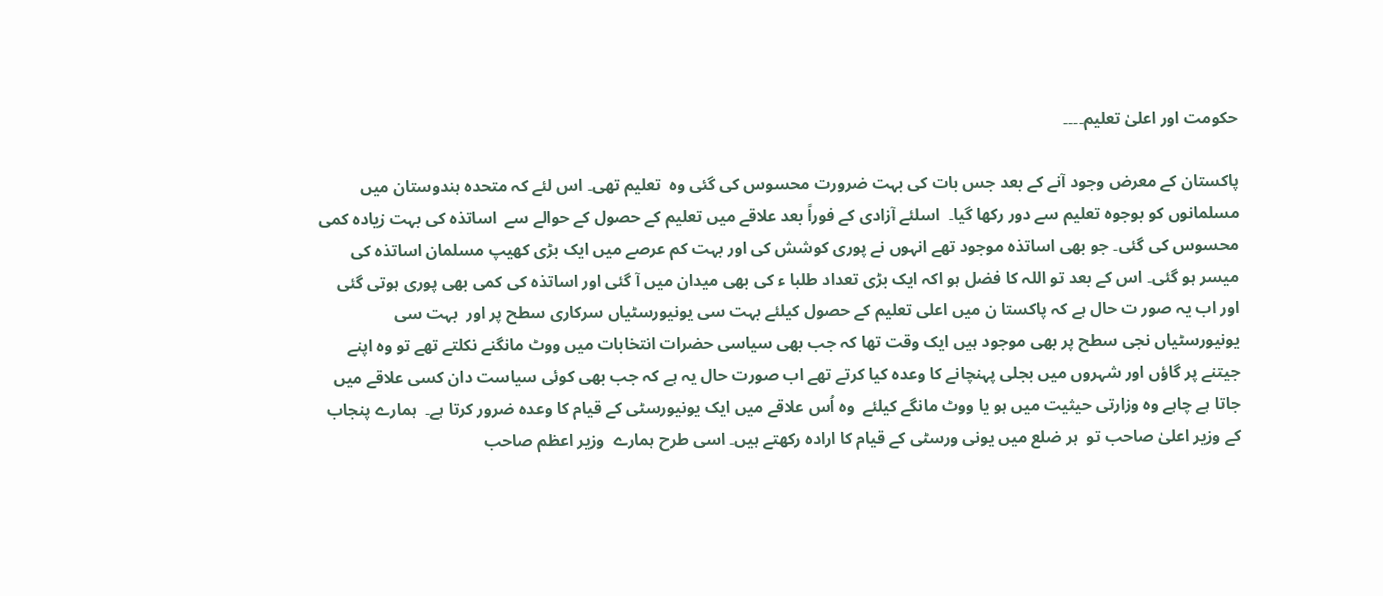حکومت اور اعلیٰ تعلیم۔۔۔۔

پاکستان کے معرض وجود آنے کے بعد جس بات کی بہت ضرورت محسوس کی گئی وہ  تعلیم تھی۔ اس لئے کہ متحدہ ہندوستان میں مسلمانوں کو بوجوہ تعلیم سے دور رکھا گیا۔  اسلئے آزادی کے فوراً بعد علاقے میں تعلیم کے حصول کے حوالے سے  اساتذہ کی بہت زیادہ کمی محسوس کی گئی۔ جو بھی اساتذہ موجود تھے انہوں نے پوری کوشش کی اور بہت کم عرصے میں ایک بڑی کھیپ مسلمان اساتذہ کی میسر ہو گئی۔ اس کے بعد تو اللہ کا فضل ہو اکہ ایک بڑی تعداد طلبا ء کی بھی میدان میں آ گئی اور اساتذہ کی کمی بھی پوری ہوتی گئی اور اب یہ صور ت حال ہے کہ پاکستا ن میں اعلی تعلیم کے حصول کیلئے بہت سی یونیورسٹیاں سرکاری سطح پر اور  بہت سی یونیورسٹیاں نجی سطح پر بھی موجود ہیں ایک وقت تھا کہ جب بھی سیاسی حضرات انتخابات میں ووٹ مانگنے نکلتے تھے تو وہ اپنے جیتنے پر گاؤں اور شہروں میں بجلی پہنچانے کا وعدہ کیا کرتے تھے اب صورت حال یہ ہے کہ جب بھی کوئی سیاست دان کسی علاقے میں جاتا ہے چاہے وہ وزارتی حیثیت میں ہو یا ووٹ مانگے کیلئے  وہ اُس علاقے میں ایک یونیورسٹی کے قیام کا وعدہ ضرور کرتا ہے۔  ہمارے پنجاب کے وزیر اعلیٰ صاحب تو  ہر ضلع میں یونی ورسٹی کے قیام کا ارادہ رکھتے ہیں۔ اسی طرح ہمارے  وزیر اعظم صاحب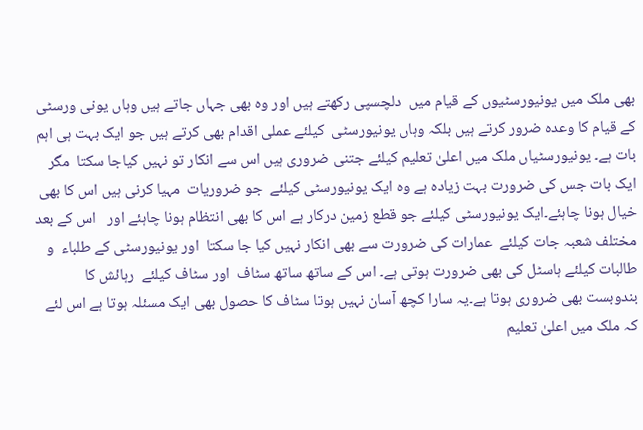بھی ملک میں یونیورسٹیوں کے قیام میں  دلچسپی رکھتے ہیں اور وہ بھی جہاں جاتے ہیں وہاں یونی ورسٹی کے قیام کا وعدہ ضرور کرتے ہیں بلکہ وہاں یونیورسٹی  کیلئے عملی اقدام بھی کرتے ہیں جو ایک بہت ہی اہم بات ہے۔ یونیورسٹیاں ملک میں اعلیٰ تعلیم کیلئے جتنی ضروری ہیں اس سے انکار تو نہیں کیاجا سکتا  مگر ایک بات جس کی ضرورت بہت زیادہ ہے وہ ایک یونیورسٹی کیلئے  جو ضروریات  مہیا کرنی ہیں اس کا بھی خیال ہونا چاہئے۔ایک یونیورسٹی کیلئے جو قطع زمین درکار ہے اس کا بھی انتظام ہونا چاہئے اور   اس کے بعد مختلف شعبہ جات کیلئے  عمارات کی ضرورت سے بھی انکار نہیں کیا جا سکتا  اور یونیورسٹی کے طلباء  و طالبات کیلئے ہاسٹل کی بھی ضرورت ہوتی ہے۔ اس کے ساتھ ساتھ سٹاف  اور سٹاف کیلئے  رہائش کا بندوبست بھی ضروری ہوتا ہے۔یہ سارا کچھ آسان نہیں ہوتا سٹاف کا حصول بھی ایک مسئلہ ہوتا ہے اس لئے کہ ملک میں اعلیٰ تعلیم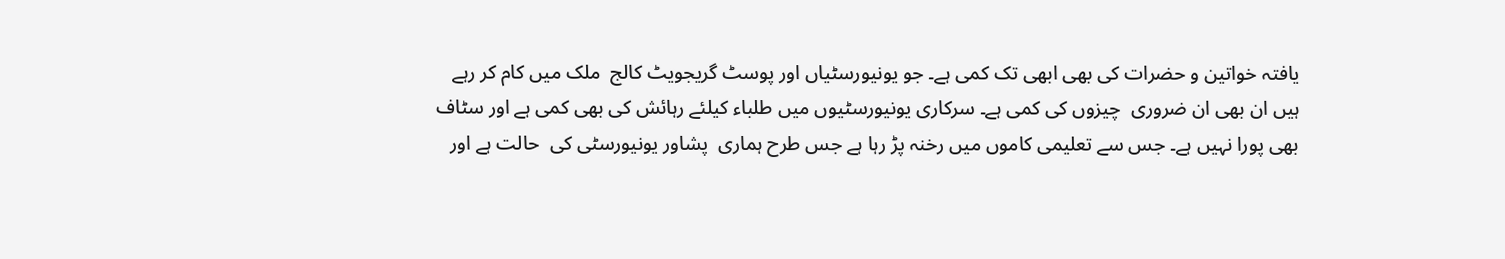یافتہ خواتین و حضرات کی بھی ابھی تک کمی ہے۔ جو یونیورسٹیاں اور پوسٹ گریجویٹ کالج  ملک میں کام کر رہے ہیں ان بھی ان ضروری  چیزوں کی کمی ہے۔ سرکاری یونیورسٹیوں میں طلباء کیلئے رہائش کی بھی کمی ہے اور سٹاف بھی پورا نہیں ہے۔ جس سے تعلیمی کاموں میں رخنہ پڑ رہا ہے جس طرح ہماری  پشاور یونیورسٹی کی  حالت ہے اور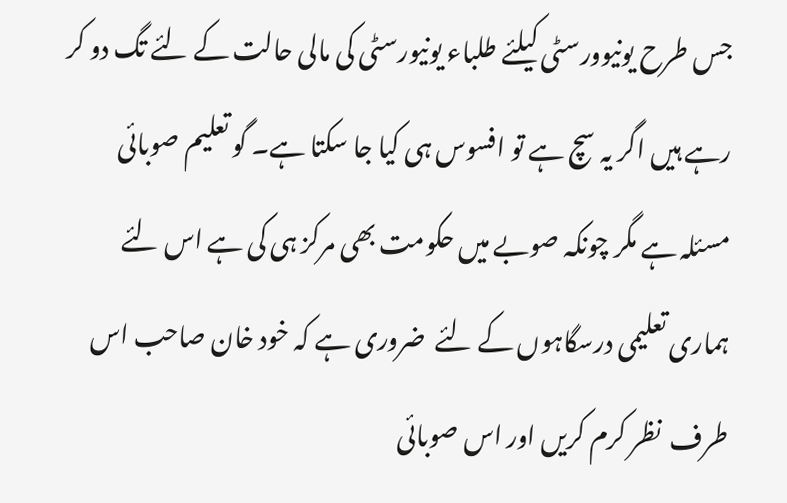جس طرح یونیوورسٹی کیلئے طلباء یونیورسٹی کی مالی حالت کے لئے تگ دو کر رہے ہیں اگر یہ سچ ہے تو افسوس ہی کیا جا سکتا ہے۔ گو تعلیم صوبائی مسئلہ ہے مگر چونکہ صوبے میں حکومت بھی مرکز ہی کی ہے اس لئے ہماری تعلیمی درسگاہوں کے لئے  ضروری ہے کہ خود خان صاحب اس طرف  نظر کرم کریں اور اس صوبائی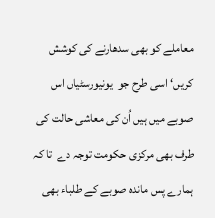معاملے کو بھی سدھارنے کی کوشش کریں‘ اسی طرح جو  یونیورسٹیاں اس صوبے میں ہیں اُن کی معاشی حالت کی طرف بھی مرکزی حکومت توجہ دے  تا کہ ہمارے پس ماندہ صوبے کے طلباء بھی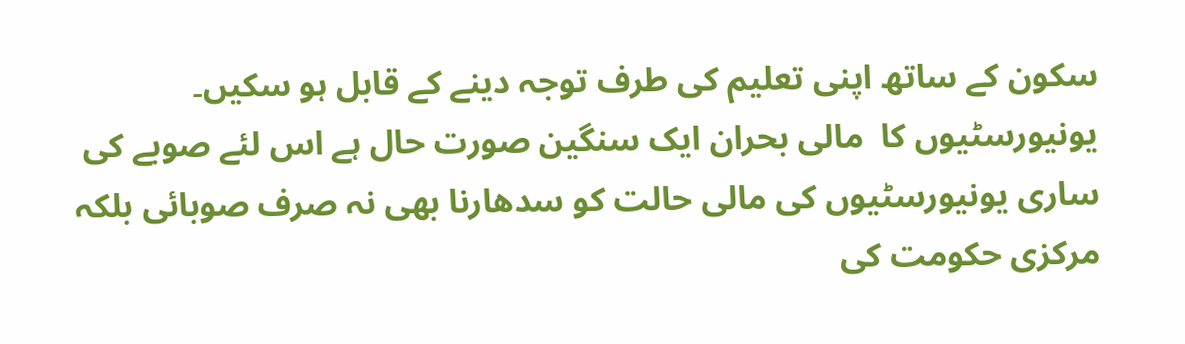سکون کے ساتھ اپنی تعلیم کی طرف توجہ دینے کے قابل ہو سکیں۔ یونیورسٹیوں کا  مالی بحران ایک سنگین صورت حال ہے اس لئے صوبے کی ساری یونیورسٹیوں کی مالی حالت کو سدھارنا بھی نہ صرف صوبائی بلکہ مرکزی حکومت کی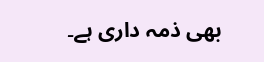بھی ذمہ داری ہے۔